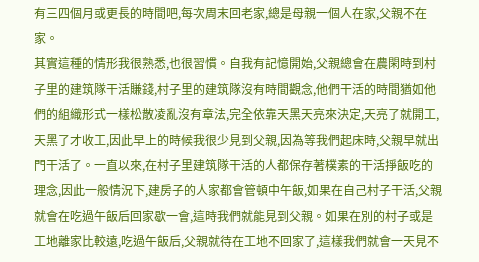有三四個月或更長的時間吧,每次周末回老家,總是母親一個人在家,父親不在家。
其實這種的情形我很熟悉,也很習慣。自我有記憶開始,父親總會在農閑時到村子里的建筑隊干活賺錢,村子里的建筑隊沒有時間觀念,他們干活的時間猶如他們的組織形式一樣松散凌亂沒有章法,完全依靠天黑天亮來決定,天亮了就開工,天黑了才收工,因此早上的時候我很少見到父親,因為等我們起床時,父親早就出門干活了。一直以來,在村子里建筑隊干活的人都保存著樸素的干活掙飯吃的理念,因此一般情況下,建房子的人家都會管頓中午飯,如果在自己村子干活,父親就會在吃過午飯后回家歇一會,這時我們就能見到父親。如果在別的村子或是工地離家比較遠,吃過午飯后,父親就待在工地不回家了,這樣我們就會一天見不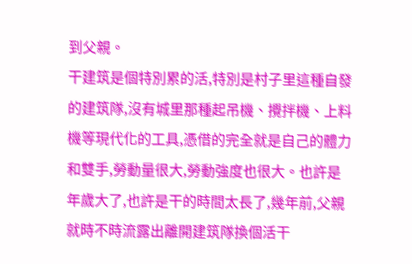到父親。
干建筑是個特別累的活,特別是村子里這種自發的建筑隊,沒有城里那種起吊機、攪拌機、上料機等現代化的工具,憑借的完全就是自己的體力和雙手,勞動量很大,勞動強度也很大。也許是年歲大了,也許是干的時間太長了,幾年前,父親就時不時流露出離開建筑隊換個活干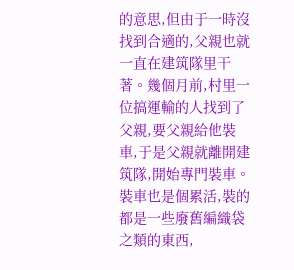的意思,但由于一時沒找到合適的,父親也就一直在建筑隊里干著。幾個月前,村里一位搞運輸的人找到了父親,要父親給他裝車,于是父親就離開建筑隊,開始專門裝車。裝車也是個累活,裝的都是一些廢舊編織袋之類的東西,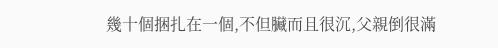幾十個捆扎在一個,不但臟而且很沉,父親倒很滿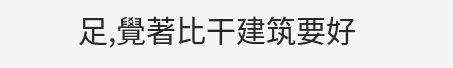足,覺著比干建筑要好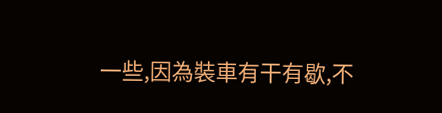一些,因為裝車有干有歇,不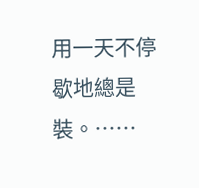用一天不停歇地總是裝。……